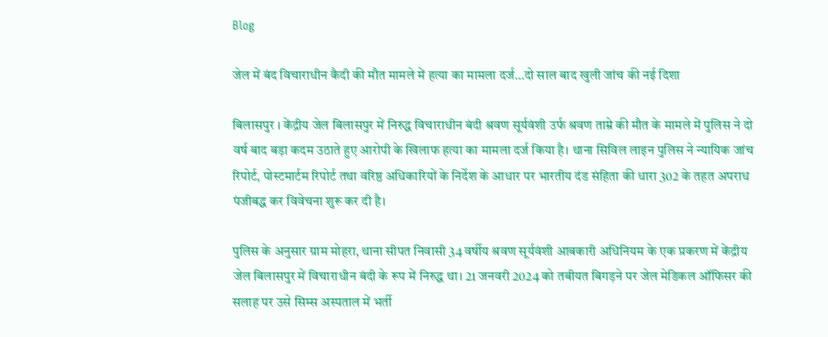Blog

जेल में बंद विचाराधीन कैदी की मौत मामले में हत्या का मामला दर्ज…दो साल बाद खुली जांच की नई दिशा

बिलासपुर । केंद्रीय जेल बिलासपुर में निरुद्ध विचाराधीन बंदी श्रवण सूर्यवंशी उर्फ श्रवण ताम्रे की मौत के मामले में पुलिस ने दो वर्ष बाद बड़ा कदम उठाते हुए आरोपी के खिलाफ हत्या का मामला दर्ज किया है। थाना सिविल लाइन पुलिस ने न्यायिक जांच रिपोर्ट, पोस्टमार्टम रिपोर्ट तथा वरिष्ठ अधिकारियों के निर्देश के आधार पर भारतीय दंड संहिता की धारा 302 के तहत अपराध पंजीबद्ध कर विवेचना शुरू कर दी है।

पुलिस के अनुसार ग्राम मोहरा, थाना सीपत निवासी 34 वर्षीय श्रवण सूर्यवंशी आबकारी अधिनियम के एक प्रकरण में केंद्रीय जेल बिलासपुर में विचाराधीन बंदी के रूप में निरुद्ध था। 21 जनवरी 2024 को तबीयत बिगड़ने पर जेल मेडिकल ऑफिसर की सलाह पर उसे सिम्स अस्पताल में भर्ती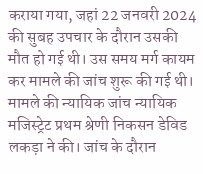कराया गया, जहां 22 जनवरी 2024 की सुबह उपचार के दौरान उसकी मौत हो गई थी। उस समय मर्ग कायम कर मामले की जांच शुरू की गई थी। मामले की न्यायिक जांच न्यायिक मजिस्ट्रेट प्रथम श्रेणी निकसन डेविड लकड़ा ने की। जांच के दौरान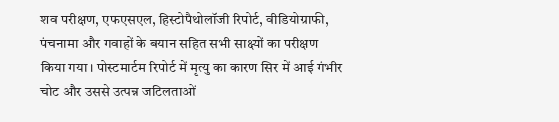शव परीक्षण, एफएसएल, हिस्टोपैथोलॉजी रिपोर्ट, वीडियोग्राफी, पंचनामा और गवाहों के बयान सहित सभी साक्ष्यों का परीक्षण किया गया। पोस्टमार्टम रिपोर्ट में मृत्यु का कारण सिर में आई गंभीर चोट और उससे उत्पन्न जटिलताओं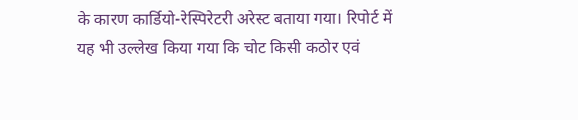के कारण कार्डियो-रेस्पिरेटरी अरेस्ट बताया गया। रिपोर्ट में यह भी उल्लेख किया गया कि चोट किसी कठोर एवं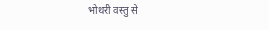भोथरी वस्तु से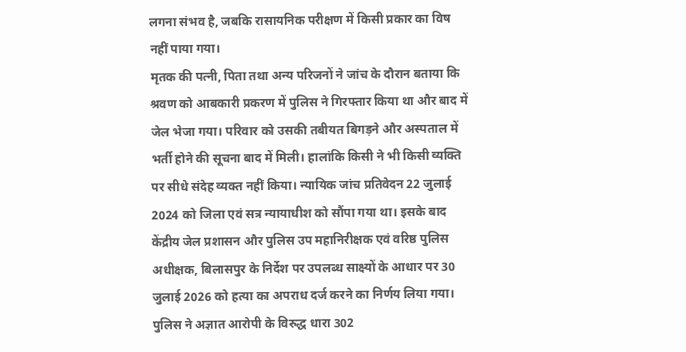लगना संभव है, जबकि रासायनिक परीक्षण में किसी प्रकार का विष नहीं पाया गया।
मृतक की पत्नी, पिता तथा अन्य परिजनों ने जांच के दौरान बताया कि श्रवण को आबकारी प्रकरण में पुलिस ने गिरफ्तार किया था और बाद में जेल भेजा गया। परिवार को उसकी तबीयत बिगड़ने और अस्पताल में भर्ती होने की सूचना बाद में मिली। हालांकि किसी ने भी किसी व्यक्ति पर सीधे संदेह व्यक्त नहीं किया। न्यायिक जांच प्रतिवेदन 22 जुलाई 2024 को जिला एवं सत्र न्यायाधीश को सौंपा गया था। इसके बाद केंद्रीय जेल प्रशासन और पुलिस उप महानिरीक्षक एवं वरिष्ठ पुलिस अधीक्षक, बिलासपुर के निर्देश पर उपलब्ध साक्ष्यों के आधार पर 30 जुलाई 2026 को हत्या का अपराध दर्ज करने का निर्णय लिया गया। पुलिस ने अज्ञात आरोपी के विरुद्ध धारा 302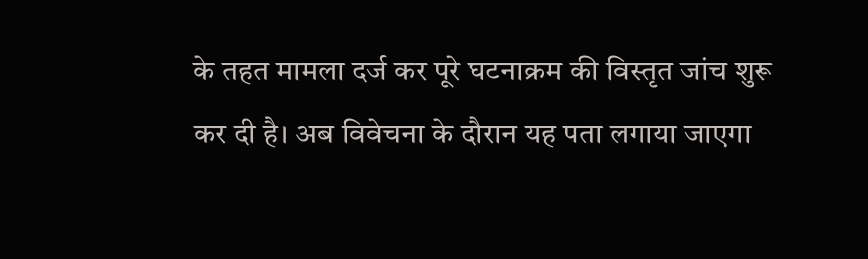के तहत मामला दर्ज कर पूरे घटनाक्रम की विस्तृत जांच शुरू कर दी है। अब विवेचना के दौरान यह पता लगाया जाएगा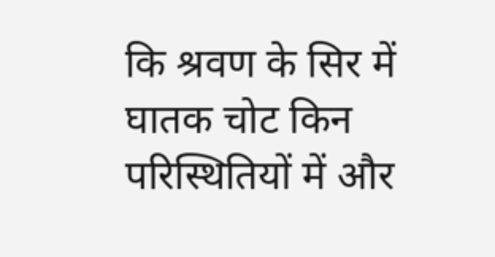कि श्रवण के सिर में घातक चोट किन परिस्थितियों में और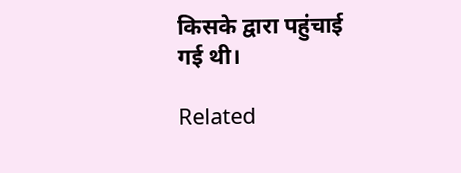किसके द्वारा पहुंचाई गई थी।

Related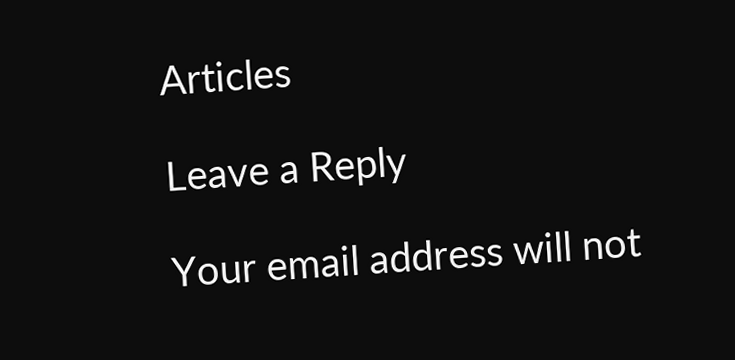Articles

Leave a Reply

Your email address will not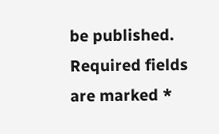be published. Required fields are marked *